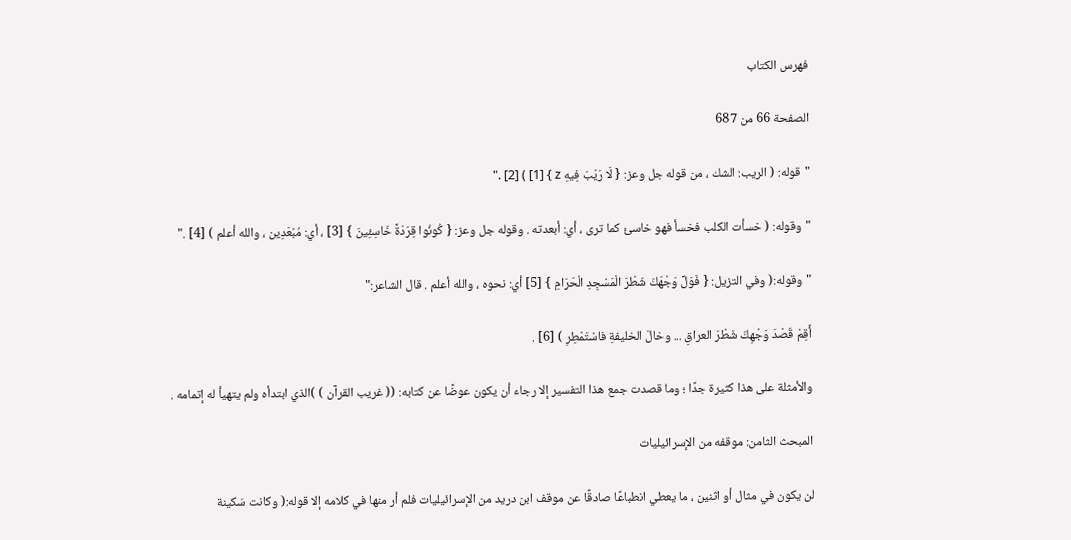فهرس الكتاب

الصفحة 66 من 687

"قوله: ( الريب: الشك ، من قوله جل وعز: { لَا رَيْبَ فِيهِ z } [1] ) [2] ."

"وقوله: ( خسأت الكلب فخسأ فهو خاسئ كما ترى ، أي: أبعدته . وقوله جل وعز: { كُونُوا قِرَدَةً خَاسِئِينَ } [3] ، أي: مُبْعَدِين ، والله أعلم ) [4] ."

"وقوله:( وفي التزيل: { فَوَلِّ وَجْهَكَ شَطْرَ الْمَسْجِدِ الْحَرَامِ } [5] أي: نحوه ، والله أعلم . قال الشاعر:"

أَقِمْ قَصْدَ وَجْهِكَ شَطْرَ العراقِ ... وخالَ الخليفةِ فاسْتَمْطِرِ ) [6] .

والأمثلة على هذا كثيرة جدًا ؛ وما قصدت جمع هذا التفسير إلا رجاء أن يكون عوضًا عن كتابه: (( غريب القرآن ) )الذي ابتدأه ولم يتهيأ له إتمامه .

المبحث الثامن: موقفه من الإسرائيليات

لن يكون في مثال أو اثنين ، ما يعطي انطباعًا صادقًا عن موقف ابن دريد من الإسرائيليات فلم أر منها في كلامه إلا قوله:( وكانت سَكينة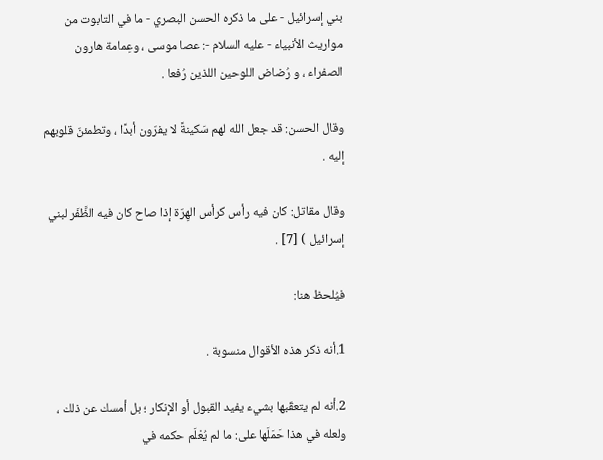بني إسرائيل - على ما ذكره الحسن البصري - ما في التابوت من مواريث الأنبياء - عليه السلام -: عصا موسى ، وعِمامة هارون الصفراء ، و رُضاض اللوحين اللذين رُفعا .

وقال الحسن: قد جعل الله لهم سَكينةً لا يفرّون أبدًا ، وتطمئنّ قلوبهم إليه .

وقال مقاتل: كان فيه رأس كرأس الهِرّة إذا صاح كان فيه الظَّفَر لبني إسرائيل ) [7] .

فيُلحظ هنا:

1.أنه ذكر هذه الأقوال منسوبة .

2.أنه لم يتعقّبها بشيء يفيد القبول أو الإنكار ؛ بل أمسك عن ذلك ، ولعله في هذا حَمَلَها على: ما لم يُعْلَم حكمه في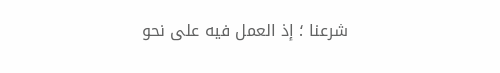شرعنا ؛ إذ العمل فيه على نحو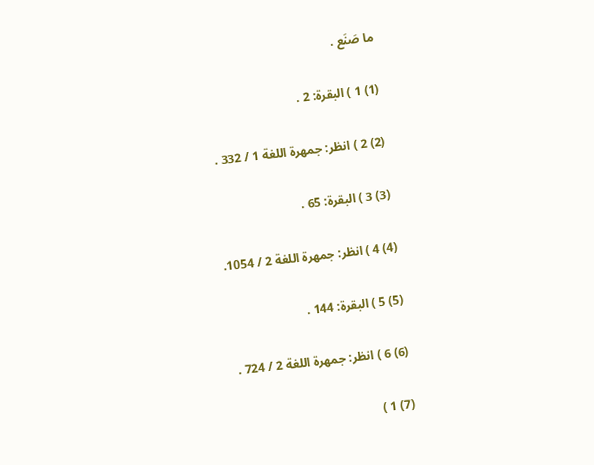ما صَنَع .

(1) 1 ) البقرة: 2 .

(2) 2 ) انظر: جمهرة اللغة 1 / 332 .

(3) 3 ) البقرة: 65 .

(4) 4 ) انظر: جمهرة اللغة 2 / 1054.

(5) 5 ) البقرة: 144 .

(6) 6 ) انظر: جمهرة اللغة 2 / 724 .

(7) 1 )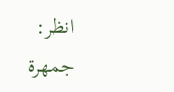انظر: جمهرة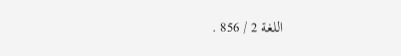اللغة 2 / 856 .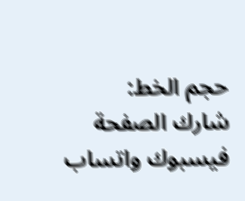حجم الخط:
شارك الصفحة
فيسبوك واتساب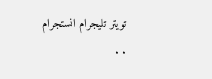تويتر تليجرام انستجرام
. .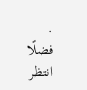.
فضلًا انتظر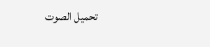تحميل الصوت